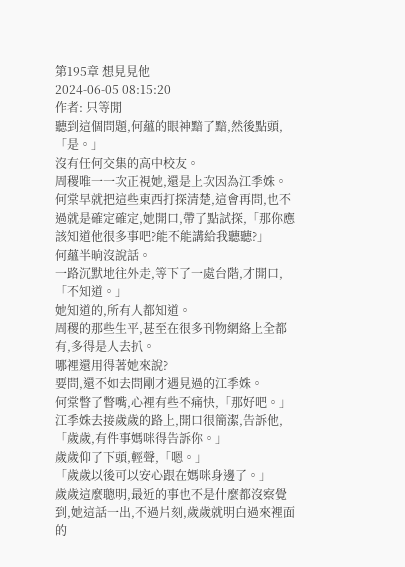第195章 想見見他
2024-06-05 08:15:20
作者: 只等閒
聽到這個問題,何蘊的眼神黯了黯,然後點頭,「是。」
沒有任何交集的高中校友。
周稷唯一一次正視她,還是上次因為江季姝。
何棠早就把這些東西打探清楚,這會再問,也不過就是確定確定,她開口,帶了點試探,「那你應該知道他很多事吧?能不能講給我聽聽?」
何蘊半晌沒說話。
一路沉默地往外走,等下了一處台階,才開口,「不知道。」
她知道的,所有人都知道。
周稷的那些生平,甚至在很多刊物網絡上全都有,多得是人去扒。
哪裡還用得著她來說?
要問,還不如去問剛才遇見過的江季姝。
何棠瞥了瞥嘴,心裡有些不痛快,「那好吧。」
江季姝去接歲歲的路上,開口很簡潔,告訴他,「歲歲,有件事媽咪得告訴你。」
歲歲仰了下頭,輕聲,「嗯。」
「歲歲以後可以安心跟在媽咪身邊了。」
歲歲這麼聰明,最近的事也不是什麼都沒察覺到,她這話一出,不過片刻,歲歲就明白過來裡面的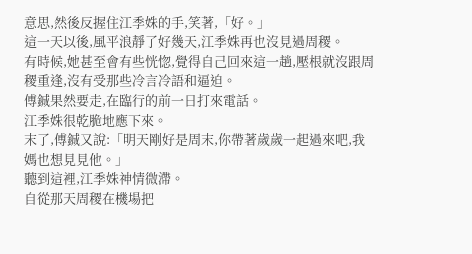意思,然後反握住江季姝的手,笑著,「好。」
這一天以後,風平浪靜了好幾天,江季姝再也沒見過周稷。
有時候,她甚至會有些恍惚,覺得自己回來這一趟,壓根就沒跟周稷重逢,沒有受那些冷言冷語和逼迫。
傅鋮果然要走,在臨行的前一日打來電話。
江季姝很乾脆地應下來。
末了,傅鋮又說:「明天剛好是周末,你帶著歲歲一起過來吧,我媽也想見見他。」
聽到這裡,江季姝神情微滯。
自從那天周稷在機場把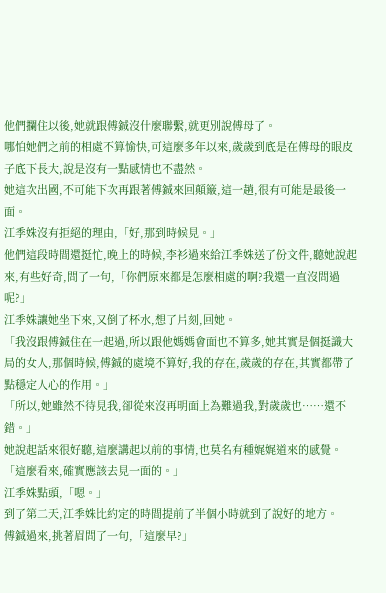他們攔住以後,她就跟傅鋮沒什麼聯繫,就更別說傅母了。
哪怕她們之前的相處不算愉快,可這麼多年以來,歲歲到底是在傅母的眼皮子底下長大,說是沒有一點感情也不盡然。
她這次出國,不可能下次再跟著傅鋮來回顛簸,這一趟,很有可能是最後一面。
江季姝沒有拒絕的理由,「好,那到時候見。」
他們這段時間還挺忙,晚上的時候,李衫過來給江季姝送了份文件,聽她說起來,有些好奇,問了一句,「你們原來都是怎麼相處的啊?我還一直沒問過呢?」
江季姝讓她坐下來,又倒了杯水,想了片刻,回她。
「我沒跟傅鋮住在一起過,所以跟他媽媽會面也不算多,她其實是個挺識大局的女人,那個時候,傅鋮的處境不算好,我的存在,歲歲的存在,其實都帶了點穩定人心的作用。」
「所以,她雖然不待見我,卻從來沒再明面上為難過我,對歲歲也……還不錯。」
她說起話來很好聽,這麼講起以前的事情,也莫名有種娓娓道來的感覺。
「這麼看來,確實應該去見一面的。」
江季姝點頭,「嗯。」
到了第二天,江季姝比約定的時間提前了半個小時就到了說好的地方。
傅鋮過來,挑著眉問了一句,「這麼早?」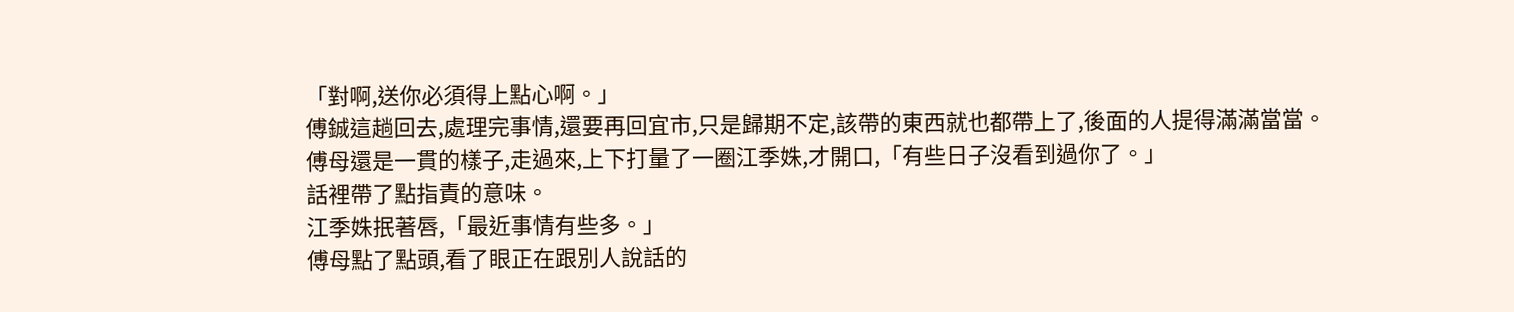「對啊,送你必須得上點心啊。」
傅鋮這趟回去,處理完事情,還要再回宜市,只是歸期不定,該帶的東西就也都帶上了,後面的人提得滿滿當當。
傅母還是一貫的樣子,走過來,上下打量了一圈江季姝,才開口,「有些日子沒看到過你了。」
話裡帶了點指責的意味。
江季姝抿著唇,「最近事情有些多。」
傅母點了點頭,看了眼正在跟別人說話的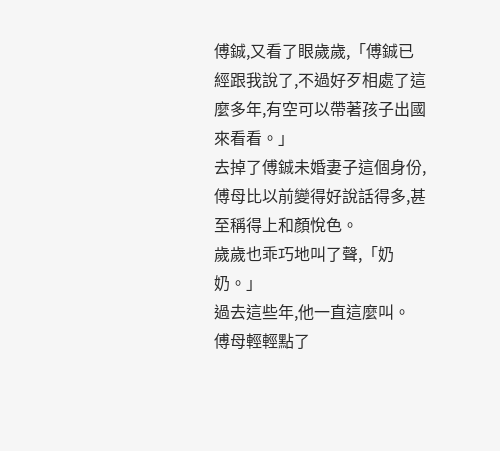傅鋮,又看了眼歲歲,「傅鋮已經跟我說了,不過好歹相處了這麼多年,有空可以帶著孩子出國來看看。」
去掉了傅鋮未婚妻子這個身份,傅母比以前變得好說話得多,甚至稱得上和顏悅色。
歲歲也乖巧地叫了聲,「奶奶。」
過去這些年,他一直這麼叫。
傅母輕輕點了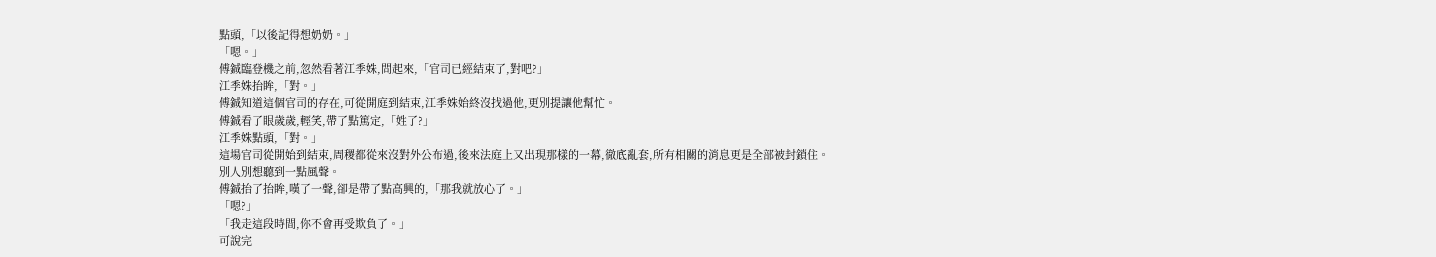點頭,「以後記得想奶奶。」
「嗯。」
傅鋮臨登機之前,忽然看著江季姝,問起來,「官司已經結束了,對吧?」
江季姝抬眸,「對。」
傅鋮知道這個官司的存在,可從開庭到結束,江季姝始終沒找過他,更別提讓他幫忙。
傅鋮看了眼歲歲,輕笑,帶了點篤定,「姓了?」
江季姝點頭,「對。」
這場官司從開始到結束,周稷都從來沒對外公布過,後來法庭上又出現那樣的一幕,徹底亂套,所有相關的消息更是全部被封鎖住。
別人別想聽到一點風聲。
傅鋮抬了抬眸,嘆了一聲,卻是帶了點高興的,「那我就放心了。」
「嗯?」
「我走這段時間,你不會再受欺負了。」
可說完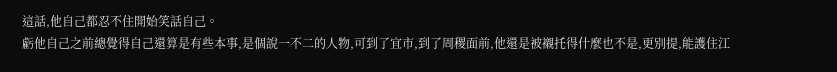這話,他自己都忍不住開始笑話自己。
虧他自己之前總覺得自己還算是有些本事,是個說一不二的人物,可到了宜市,到了周稷面前,他還是被襯托得什麼也不是,更別提,能護住江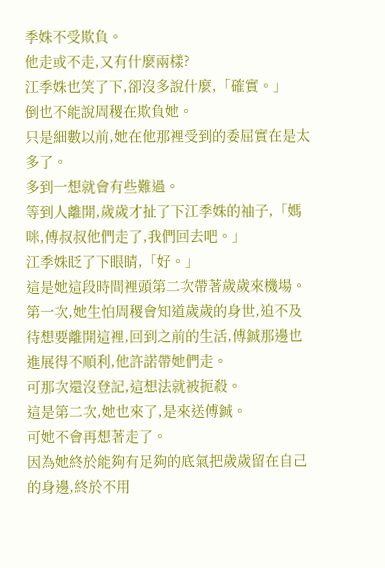季姝不受欺負。
他走或不走,又有什麼兩樣?
江季姝也笑了下,卻沒多說什麼,「確實。」
倒也不能說周稷在欺負她。
只是細數以前,她在他那裡受到的委屈實在是太多了。
多到一想就會有些難過。
等到人離開,歲歲才扯了下江季姝的袖子,「媽咪,傅叔叔他們走了,我們回去吧。」
江季姝眨了下眼睛,「好。」
這是她這段時間裡頭第二次帶著歲歲來機場。
第一次,她生怕周稷會知道歲歲的身世,迫不及待想要離開這裡,回到之前的生活,傅鋮那邊也進展得不順利,他許諾帶她們走。
可那次還沒登記,這想法就被扼殺。
這是第二次,她也來了,是來送傅鋮。
可她不會再想著走了。
因為她終於能夠有足夠的底氣把歲歲留在自己的身邊,終於不用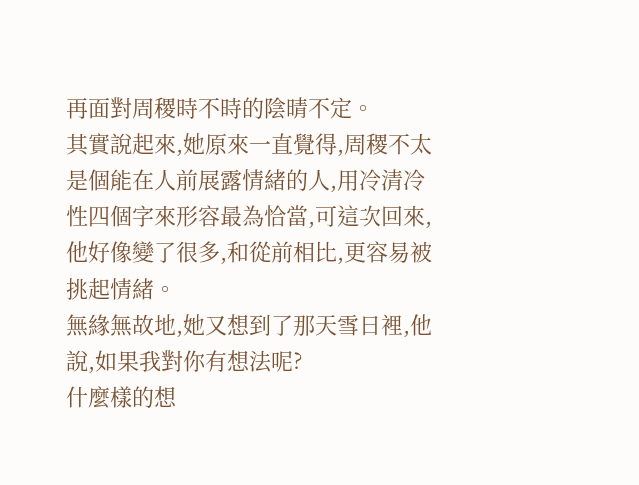再面對周稷時不時的陰晴不定。
其實說起來,她原來一直覺得,周稷不太是個能在人前展露情緒的人,用冷清冷性四個字來形容最為恰當,可這次回來,他好像變了很多,和從前相比,更容易被挑起情緒。
無緣無故地,她又想到了那天雪日裡,他說,如果我對你有想法呢?
什麼樣的想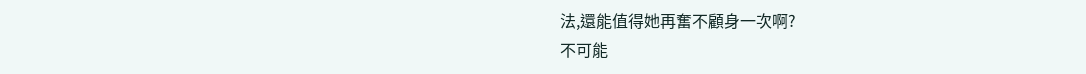法,還能值得她再奮不顧身一次啊?
不可能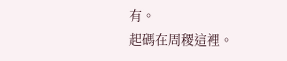有。
起碼在周稷這裡。